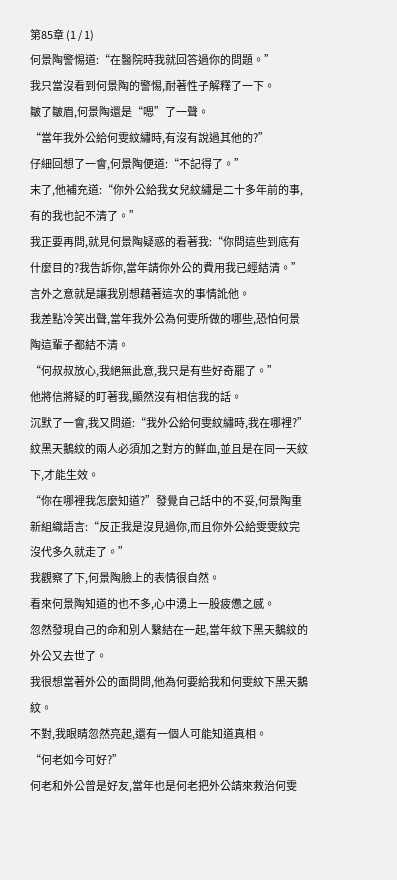第85章 (1 / 1)
何景陶警惕道:“在醫院時我就回答過你的問題。”
我只當沒看到何景陶的警惕,耐著性子解釋了一下。
皺了皺眉,何景陶還是“嗯”了一聲。
“當年我外公給何雯紋繡時,有沒有說過其他的?”
仔細回想了一會,何景陶便道:“不記得了。”
末了,他補充道:“你外公給我女兒紋繡是二十多年前的事,有的我也記不清了。”
我正要再問,就見何景陶疑惑的看著我:“你問這些到底有什麼目的?我告訴你,當年請你外公的費用我已經結清。”
言外之意就是讓我別想藉著這次的事情訛他。
我差點冷笑出聲,當年我外公為何雯所做的哪些,恐怕何景陶這輩子都結不清。
“何叔叔放心,我絕無此意,我只是有些好奇罷了。”
他將信將疑的盯著我,顯然沒有相信我的話。
沉默了一會,我又問道:“我外公給何雯紋繡時,我在哪裡?”
紋黑天鵝紋的兩人必須加之對方的鮮血,並且是在同一天紋下,才能生效。
“你在哪裡我怎麼知道?”發覺自己話中的不妥,何景陶重新組織語言:“反正我是沒見過你,而且你外公給雯雯紋完沒代多久就走了。”
我觀察了下,何景陶臉上的表情很自然。
看來何景陶知道的也不多,心中湧上一股疲憊之感。
忽然發現自己的命和別人繫結在一起,當年紋下黑天鵝紋的外公又去世了。
我很想當著外公的面問問,他為何要給我和何雯紋下黑天鵝紋。
不對,我眼睛忽然亮起,還有一個人可能知道真相。
“何老如今可好?”
何老和外公曾是好友,當年也是何老把外公請來救治何雯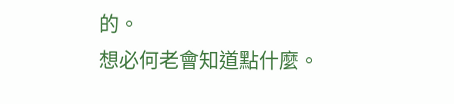的。
想必何老會知道點什麼。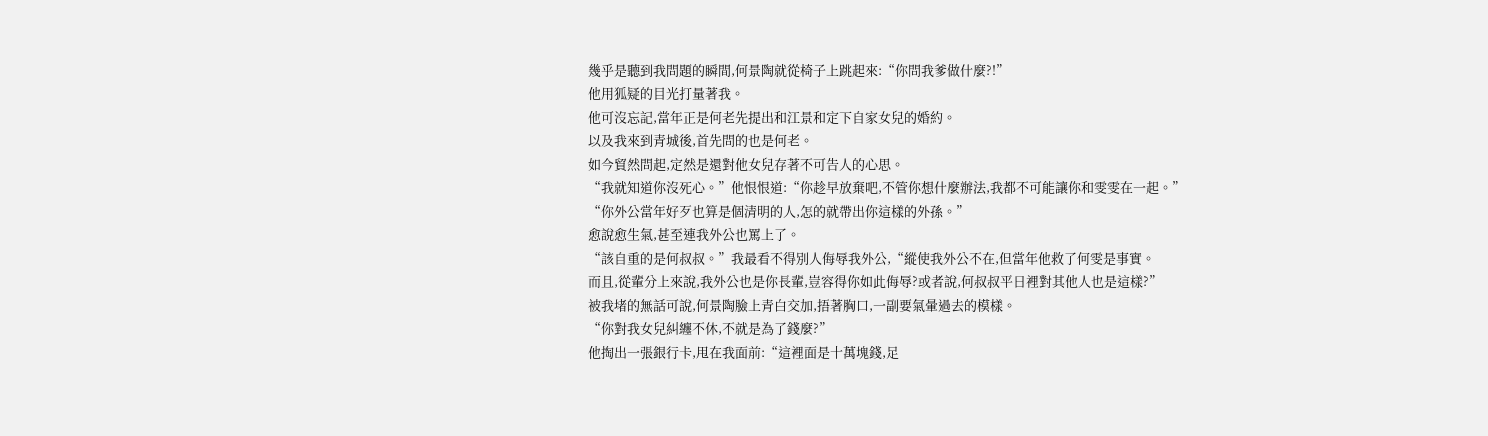幾乎是聽到我問題的瞬間,何景陶就從椅子上跳起來:“你問我爹做什麼?!”
他用狐疑的目光打量著我。
他可沒忘記,當年正是何老先提出和江景和定下自家女兒的婚約。
以及我來到青城後,首先問的也是何老。
如今貿然問起,定然是還對他女兒存著不可告人的心思。
“我就知道你沒死心。”他恨恨道:“你趁早放棄吧,不管你想什麼辦法,我都不可能讓你和雯雯在一起。”
“你外公當年好歹也算是個清明的人,怎的就帶出你這樣的外孫。”
愈說愈生氣,甚至連我外公也罵上了。
“該自重的是何叔叔。”我最看不得別人侮辱我外公,“縱使我外公不在,但當年他救了何雯是事實。
而且,從輩分上來說,我外公也是你長輩,豈容得你如此侮辱?或者說,何叔叔平日裡對其他人也是這樣?”
被我堵的無話可說,何景陶臉上青白交加,捂著胸口,一副要氣暈過去的模樣。
“你對我女兒糾纏不休,不就是為了錢麼?”
他掏出一張銀行卡,甩在我面前:“這裡面是十萬塊錢,足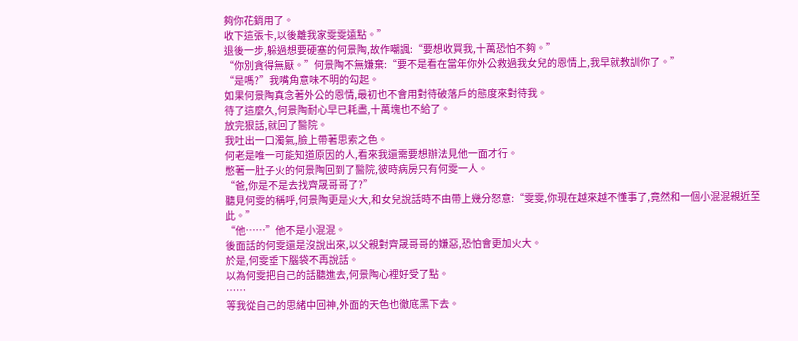夠你花銷用了。
收下這張卡,以後離我家雯雯遠點。”
退後一步,躲過想要硬塞的何景陶,故作嘲諷:“要想收買我,十萬恐怕不夠。”
“你別貪得無厭。”何景陶不無嫌棄:“要不是看在當年你外公救過我女兒的恩情上,我早就教訓你了。”
“是嗎?”我嘴角意味不明的勾起。
如果何景陶真念著外公的恩情,最初也不會用對待破落戶的態度來對待我。
待了這麼久,何景陶耐心早已耗盡,十萬塊也不給了。
放完狠話,就回了醫院。
我吐出一口濁氣,臉上帶著思索之色。
何老是唯一可能知道原因的人,看來我還需要想辦法見他一面才行。
憋著一肚子火的何景陶回到了醫院,彼時病房只有何雯一人。
“爸,你是不是去找齊晟哥哥了?”
聽見何雯的稱呼,何景陶更是火大,和女兒說話時不由帶上幾分怒意:“雯雯,你現在越來越不懂事了,竟然和一個小混混親近至此。”
“他……”他不是小混混。
後面話的何雯還是沒說出來,以父親對齊晟哥哥的嫌惡,恐怕會更加火大。
於是,何雯垂下腦袋不再說話。
以為何雯把自己的話聽進去,何景陶心裡好受了點。
……
等我從自己的思緒中回神,外面的天色也徹底黑下去。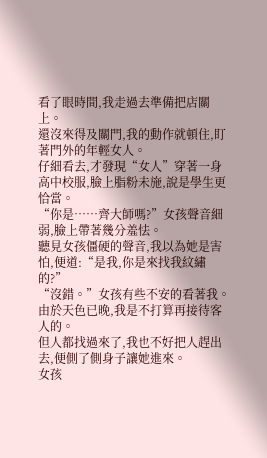看了眼時間,我走過去準備把店關上。
還沒來得及關門,我的動作就頓住,盯著門外的年輕女人。
仔細看去,才發現“女人”穿著一身高中校服,臉上脂粉未施,說是學生更恰當。
“你是……齊大師嗎?”女孩聲音細弱,臉上帶著幾分羞怯。
聽見女孩僵硬的聲音,我以為她是害怕,便道:“是我,你是來找我紋繡的?”
“沒錯。”女孩有些不安的看著我。
由於天色已晚,我是不打算再接待客人的。
但人都找過來了,我也不好把人趕出去,便側了側身子讓她進來。
女孩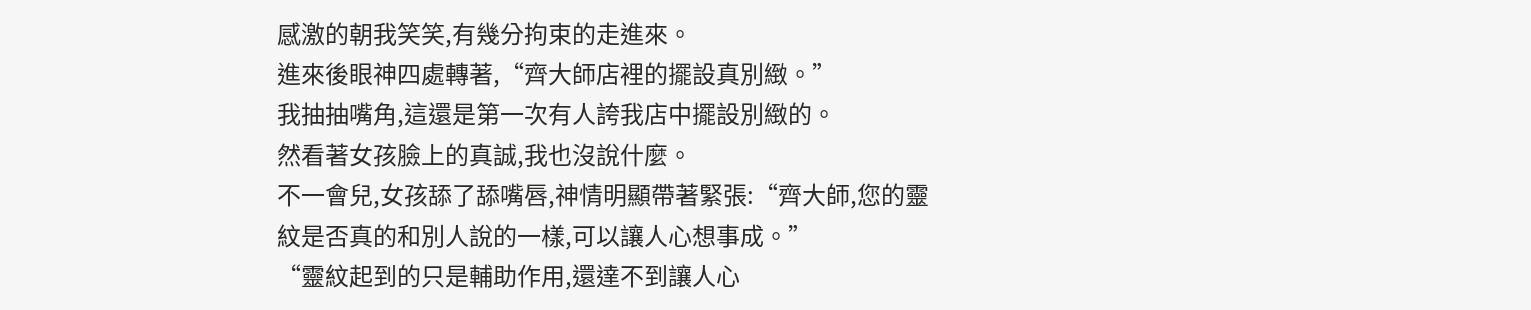感激的朝我笑笑,有幾分拘束的走進來。
進來後眼神四處轉著,“齊大師店裡的擺設真別緻。”
我抽抽嘴角,這還是第一次有人誇我店中擺設別緻的。
然看著女孩臉上的真誠,我也沒說什麼。
不一會兒,女孩舔了舔嘴唇,神情明顯帶著緊張:“齊大師,您的靈紋是否真的和別人說的一樣,可以讓人心想事成。”
“靈紋起到的只是輔助作用,還達不到讓人心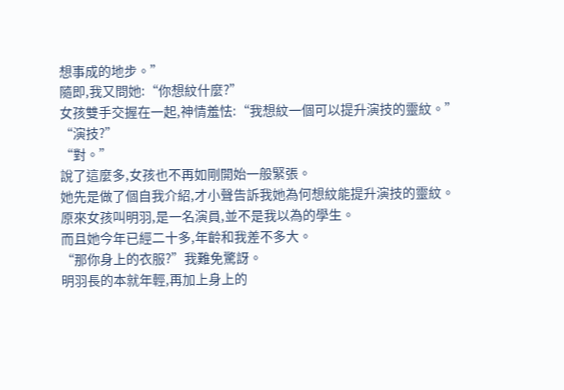想事成的地步。”
隨即,我又問她:“你想紋什麼?”
女孩雙手交握在一起,神情羞怯:“我想紋一個可以提升演技的靈紋。”
“演技?”
“對。”
說了這麼多,女孩也不再如剛開始一般緊張。
她先是做了個自我介紹,才小聲告訴我她為何想紋能提升演技的靈紋。
原來女孩叫明羽,是一名演員,並不是我以為的學生。
而且她今年已經二十多,年齡和我差不多大。
“那你身上的衣服?”我難免驚訝。
明羽長的本就年輕,再加上身上的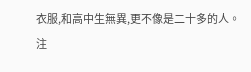衣服,和高中生無異,更不像是二十多的人。
注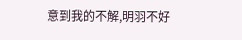意到我的不解,明羽不好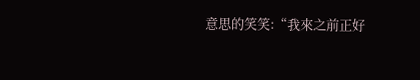意思的笑笑:“我來之前正好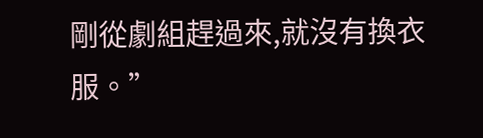剛從劇組趕過來,就沒有換衣服。”